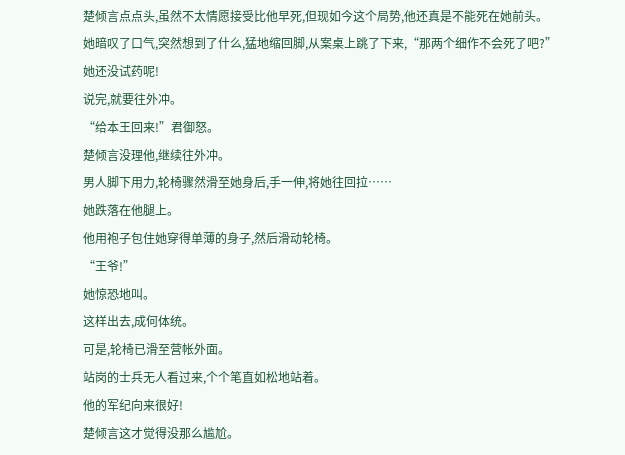楚倾言点点头,虽然不太情愿接受比他早死,但现如今这个局势,他还真是不能死在她前头。
她暗叹了口气,突然想到了什么,猛地缩回脚,从案桌上跳了下来,“那两个细作不会死了吧?”
她还没试药呢!
说完,就要往外冲。
“给本王回来!”君御怒。
楚倾言没理他,继续往外冲。
男人脚下用力,轮椅骤然滑至她身后,手一伸,将她往回拉……
她跌落在他腿上。
他用袍子包住她穿得单薄的身子,然后滑动轮椅。
“王爷!”
她惊恐地叫。
这样出去,成何体统。
可是,轮椅已滑至营帐外面。
站岗的士兵无人看过来,个个笔直如松地站着。
他的军纪向来很好!
楚倾言这才觉得没那么尴尬。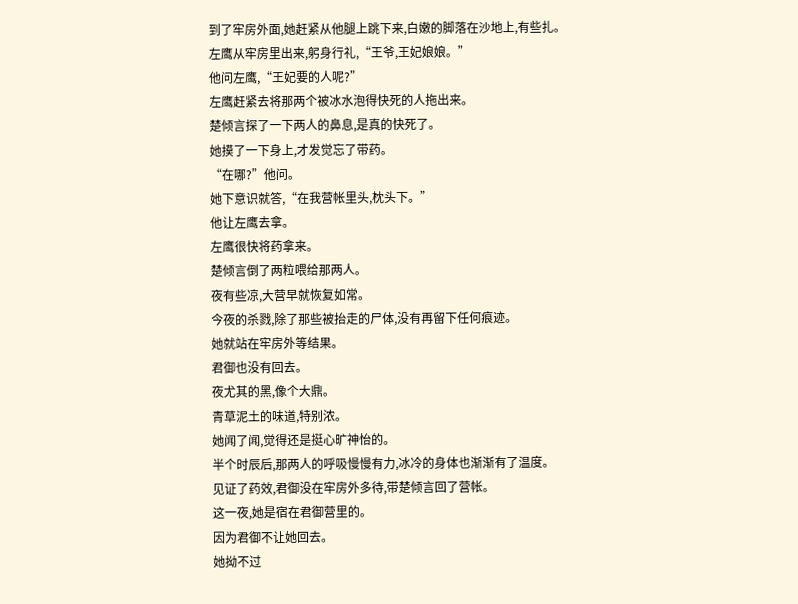到了牢房外面,她赶紧从他腿上跳下来,白嫩的脚落在沙地上,有些扎。
左鹰从牢房里出来,躬身行礼,“王爷,王妃娘娘。”
他问左鹰,“王妃要的人呢?”
左鹰赶紧去将那两个被冰水泡得快死的人拖出来。
楚倾言探了一下两人的鼻息,是真的快死了。
她摸了一下身上,才发觉忘了带药。
“在哪?”他问。
她下意识就答,“在我营帐里头,枕头下。”
他让左鹰去拿。
左鹰很快将药拿来。
楚倾言倒了两粒喂给那两人。
夜有些凉,大营早就恢复如常。
今夜的杀戮,除了那些被抬走的尸体,没有再留下任何痕迹。
她就站在牢房外等结果。
君御也没有回去。
夜尤其的黑,像个大鼎。
青草泥土的味道,特别浓。
她闻了闻,觉得还是挺心旷神怡的。
半个时辰后,那两人的呼吸慢慢有力,冰冷的身体也渐渐有了温度。
见证了药效,君御没在牢房外多待,带楚倾言回了营帐。
这一夜,她是宿在君御营里的。
因为君御不让她回去。
她拗不过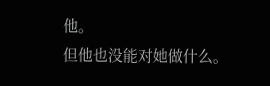他。
但他也没能对她做什么。